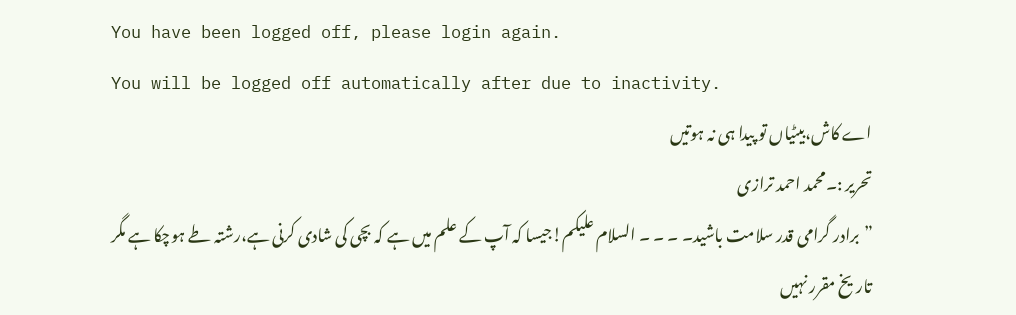You have been logged off, please login again.
You will be logged off automatically after due to inactivity.
اے کاش،بیٹیاں تو پیدا ہی نہ ہوتیں
تحریر :۔محمد احمد ترازی
”برادر گرامی قدر سلامت باشید۔ ۔ ۔ ۔ السلام علیکم!جیسا کہ آپ کے علم میں ہے کہ بچی کی شادی کرنی ہے،رشتہ طے ہوچکا ہے مگر تاریخ مقرر نہیں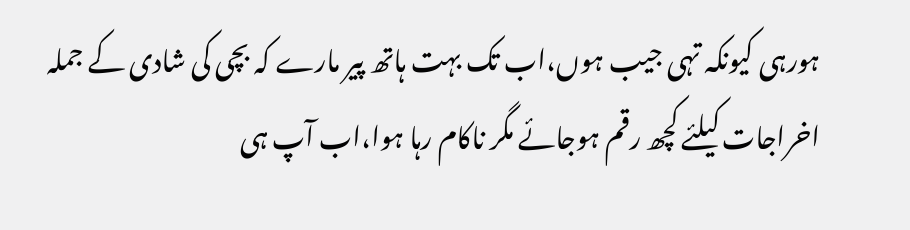ہورہی کیونکہ تہی جیب ہوں،اب تک بہت ہاتھ پیر مارے کہ بچی کی شادی کے جملہ اخراجات کیلئے کچھ رقم ہوجائے مگر ناکام رہا ہوا،اب آپ ہی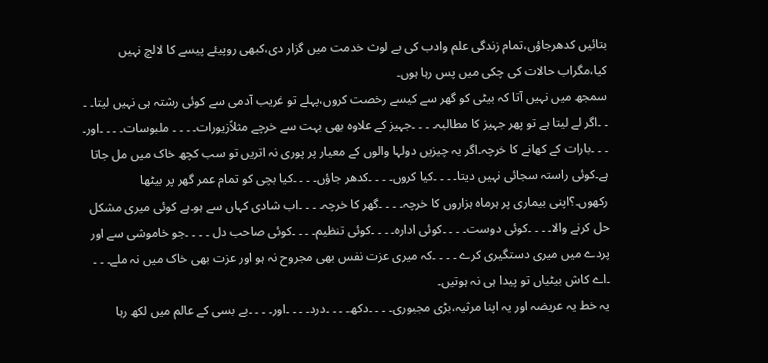بتائیں کدھرجاؤں،تمام زندگی علم وادب کی بے لوث خدمت میں گزار دی،کبھی روپیئے پیسے کا لالچ نہیں کیا،مگراب حالات کی چکی میں پس رہا ہوں۔
سمجھ میں نہیں آتا کہ بیٹی کو گھر سے کیسے رخصت کروں،پہلے تو غریب آدمی سے کوئی رشتہ ہی نہیں لیتا۔ ۔ ۔ ۔اگر لے لیتا ہے تو پھر جہیز کا مطالبہ۔ ۔ ۔ ۔جہیز کے علاوہ بھی بہت سے خرچے مثلاًزیورات۔ ۔ ۔ ۔ ملبوسات۔ ۔ ۔ ۔اور۔ ۔ ۔ ۔بارات کے کھانے کا خرچہ۔اگر یہ چیزیں دولہا والوں کے معیار پر پوری نہ اتریں تو سب کچھ خاک میں مل جاتا ہے۔کوئی راستہ سجائی نہیں دیتا۔ ۔ ۔ ۔کیا کروں۔ ۔ ۔ ۔کدھر جاؤں۔ ۔ ۔ ۔کیا بچی کو تمام عمر گھر پر بیٹھا رکھوں۔؟اپنی بیماری پر ہرماہ ہزاروں کا خرچہ۔ ۔ ۔ ۔گھر کا خرچہ۔ ۔ ۔ ۔اب شادی کہاں سے ہو۔ہے کوئی میری مشکل حل کرنے والا۔ ۔ ۔ ۔کوئی دوست۔ ۔ ۔ ۔کوئی ادارہ۔ ۔ ۔ ۔کوئی تنظیم۔ ۔ ۔ ۔کوئی صاحب دل ۔ ۔ ۔ ۔جو خاموشی سے اور پردے میں میری دستگیری کرے ۔ ۔ ۔ ۔کہ میری عزت نفس بھی مجروح نہ ہو اور عزت بھی خاک میں نہ ملے۔ ۔ ۔ ۔اے کاش بیٹیاں تو پیدا ہی نہ ہوتیں۔
یہ خط یہ عریضہ اور یہ اپنا مرثیہ،بڑی مجبوری۔ ۔ ۔ ۔دکھ۔ ۔ ۔ ۔درد۔ ۔ ۔ ۔اور۔ ۔ ۔ ۔بے بسی کے عالم میں لکھ رہا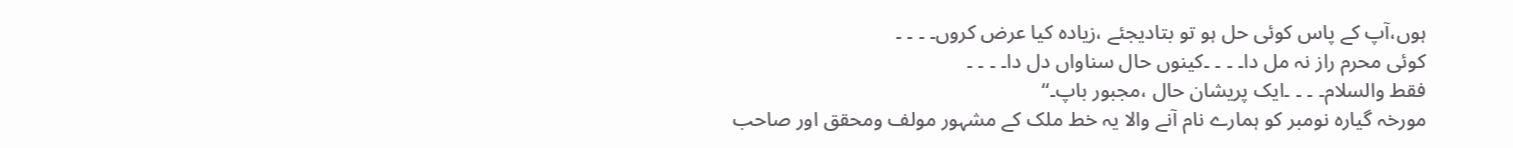ہوں،آپ کے پاس کوئی حل ہو تو بتادیجئے ،زیادہ کیا عرض کروں۔ ۔ ۔ ۔
کوئی محرم راز نہ مل دا۔ ۔ ۔ ۔کینوں حال سناواں دل دا۔ ۔ ۔ ۔
فقط والسلام۔ ۔ ۔ ۔ایک پریشان حال ،مجبور باپ۔“
مورخہ گیارہ نومبر کو ہمارے نام آنے والا یہ خط ملک کے مشہور مولف ومحقق اور صاحب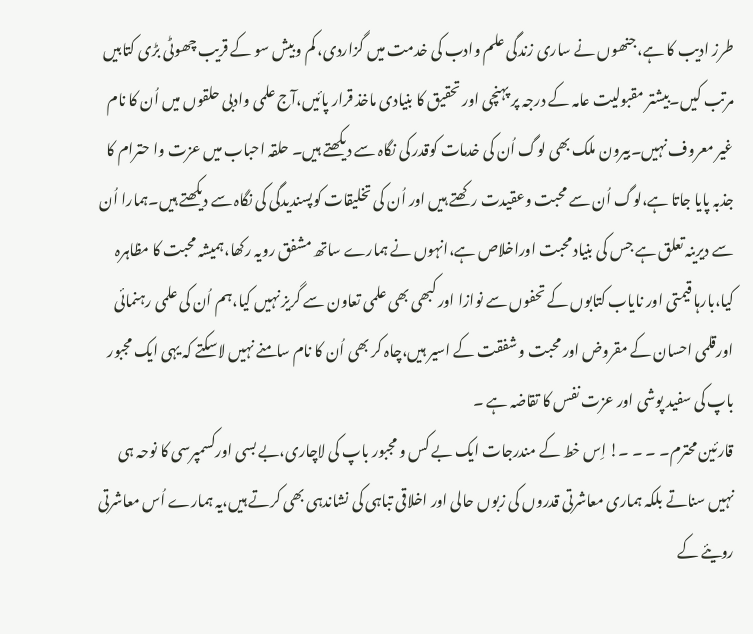طرز ادیب کا ہے،جنھوں نے ساری زندگی علم وادب کی خدمت میں گزاردی، کم وبیش سو کے قریب چھوٹی بڑی کتابیں مرتب کیں۔بیشتر مقبولیت عامہ کے درجہ پر پہنچی اور تحقیق کا بنیادی ماخذ قرار پائیں،آج علمی وادبی حلقوں میں اُن کا نام غیر معروف نہیں۔بیرون ملک بھی لوگ اُن کی خدمات کوقدر کی نگاہ سے دیکھتے ہیں۔ حلقہ احباب میں عزت وا حترام کا جذبہ پایا جاتا ہے،لوگ اُن سے محبت وعقیدت رکھتے ہیں اور اُن کی تخلیقات کوپسندیدگی کی نگاہ سے دیکھتے ہیں۔ہمارا اُن سے دیرینہ تعلق ہے جس کی بنیاد محبت اوراخلاص ہے،انہوں نے ہمارے ساتھ مشفق رویہ رکھا،ہمیشہ محبت کا مظاہرہ کیا،بارہا قیمتی اور نایاب کتابوں کے تحفوں سے نوازا اور کبھی بھی علمی تعاون سے گریز نہیں کیا،ہم اُن کی علمی رہنمائی اورقلمی احسان کے مقروض اور محبت و شفقت کے اسیر ہیں،چاہ کر بھی اُن کا نام سامنے نہیں لاسکتے کہ یہی ایک مجبور باپ کی سفید پوشی اور عزت نفس کا تقاضہ ہے ۔
قارئین محترم۔ ۔ ۔ ۔! اِس خط کے مندرجات ایک بے کس و مجبور باپ کی لاچاری،بے بسی اورکسمپرسی کا نوحہ ہی نہیں سناتے بلکہ ہماری معاشرتی قدروں کی زبوں حالی اور اخلاقی تباہی کی نشاندہی بھی کرتے ہیں،یہ ہمارے اُس معاشرتی رویئے کے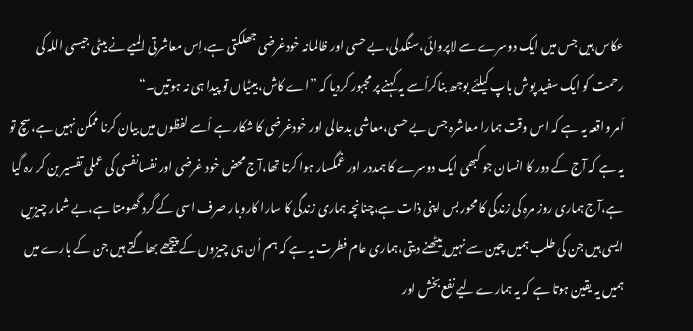عکاس ہیں جس میں ایک دوسرے سے لاپروائی،سنگدلی،بے حسی اور ظالمانہ خودغرضی جھلکتی ہے،اِس معاشرتی المیے نے بیٹی جیسی اللہ کی رحمت کو ایک سفید پوش باپ کیلئے بوجھ بناکراُسے یہ کہنے پر مجبور کردیا کہ ”اے کاش،بیٹیاں تو پیدا ہی نہ ہوتیں۔“
اَمر واقعہ یہ ہے کہ اس وقت ہمارا معاشرہ جس بے حسی،معاشی بدحالی اور خودغرضی کا شکار ہے اُسے لفظوں میں بیان کرنا ممکن نہیں ہے،سچ تو یہ ہے کہ آج کے دور کا انسان جو کبھی ایک دوسرے کا ہمددر اور غمگسار ہوا کرتا تھا،آج محض خود غرضی اور نفسانفسی کی عملی تفسیر بن کر رہ گیا ہے،آج ہماری روز مرہ کی زندگی کا محور بس اپنی ذات ہے،چنانچہ ہماری زندگی کا سارا کاروبار صرف اسی کے گرد گھومتا ہے،بے شمار چیزیں ایسی ہیں جن کی طلب ہمیں چین سے نہیں بیٹھنے دیتی،ہماری عام فطرت یہ ہے کہ ہم اُن ہی چیزوں کے پیچھے بھاگتے ہیں جن کے بارے میں ہمیں یہ یقین ہوتا ہے کہ یہ ہمارے لیے نفع بخش اور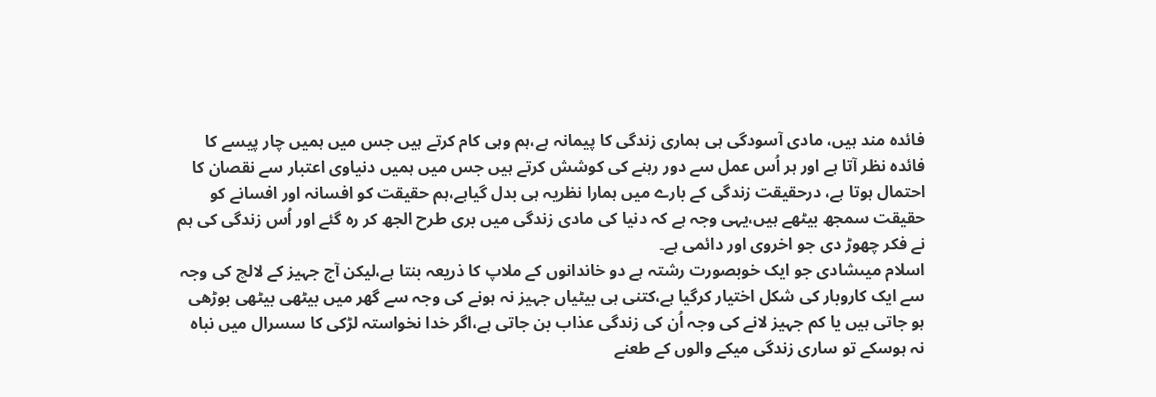فائدہ مند ہیں، مادی آسودگی ہی ہماری زندگی کا پیمانہ ہے،ہم وہی کام کرتے ہیں جس میں ہمیں چار پیسے کا فائدہ نظر آتا ہے اور ہر اُس عمل سے دور رہنے کی کوشش کرتے ہیں جس میں ہمیں دنیاوی اعتبار سے نقصان کا احتمال ہوتا ہے، درحقیقت زندگی کے بارے میں ہمارا نظریہ ہی بدل گیاہے،ہم حقیقت کو افسانہ اور افسانے کو حقیقت سمجھ بیٹھے ہیں،یہی وجہ ہے کہ دنیا کی مادی زندگی میں بری طرح الجھ کر رہ گئے اور اُس زندگی کی ہم نے فکر چھوڑ دی جو اخروی اور دائمی ہے۔
اسلام میںشادی جو ایک خوبصورت رشتہ ہے دو خاندانوں کے ملاپ کا ذریعہ بنتا ہے،لیکن آج جہیز کے لالچ کی وجہ سے ایک کاروبار کی شکل اختیار کرگیا ہے،کتنی ہی بیٹیاں جہیز نہ ہونے کی وجہ سے گھر میں بیٹھی بیٹھی بوڑھی ہو جاتی ہیں یا کم جہیز لانے کی وجہ اُن کی زندگی عذاب بن جاتی ہے،اگر خدا نخواستہ لڑکی کا سسرال میں نباہ نہ ہوسکے تو ساری زندگی میکے والوں کے طعنے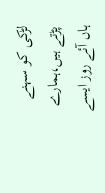لڑکی کو سہنے پڑتے ہیں،ہمارے ہاں آئے روز ایسے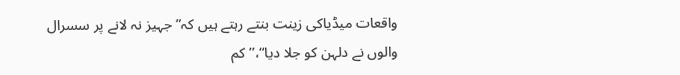واقعات میڈیاکی زینت بنتے رہتے ہیں کہ”جہیز نہ لانے پر سسرال والوں نے دلہن کو جلا دیا“،’’ کم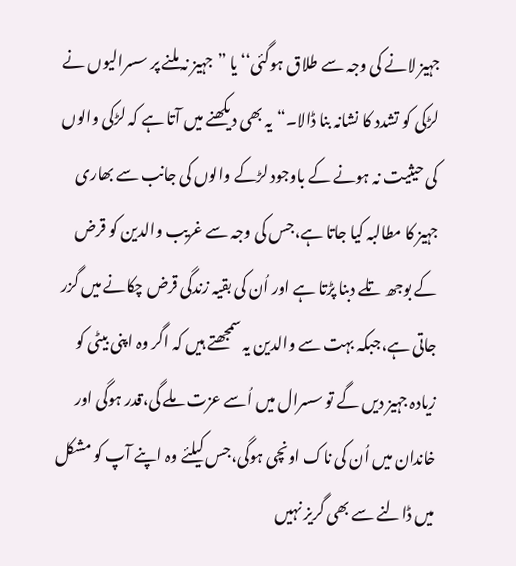جہیز لانے کی وجہ سے طلاق ہوگئی‘‘ یا ”جہیز نہ ملنے پر سسرالیوں نے لڑکی کو تشدد کا نشانہ بنا ڈالا۔“یہ بھی دیکھنے میں آتا ہے کہ لڑکی والوں کی حیثیت نہ ہونے کے باوجود لڑکے والوں کی جانب سے بھاری جہیز کا مطالبہ کیا جاتا ہے،جس کی وجہ سے غریب والدین کو قرض کے بوجھ تلے دبنا پڑتا ہے اور اُن کی بقیہ زندگی قرض چکانے میں گزر جاتی ہے،جبکہ بہت سے والدین یہ سمجھتے ہیں کہ اگر وہ اپنی بیٹی کو زیادہ جہیز دیں گے تو سسرال میں اُسے عزت ملے گی،قدر ہوگی اور خاندان میں اُن کی ناک اونچی ہوگی،جس کیلئے وہ اپنے آپ کو مشکل میں ڈالنے سے بھی گریز نہیں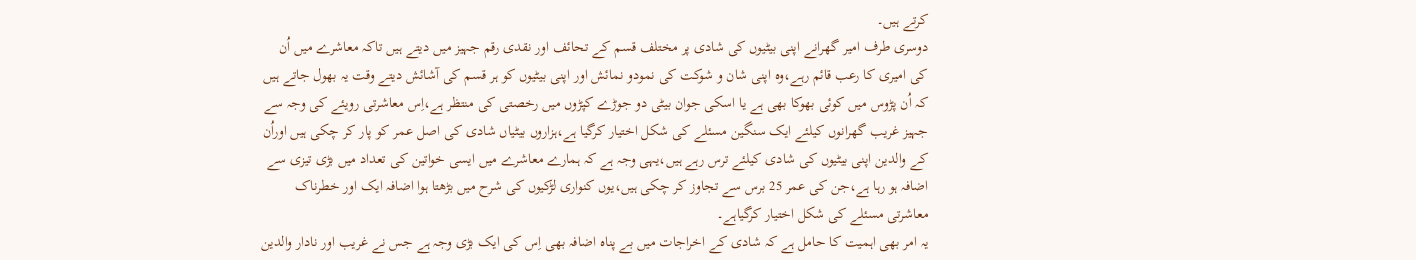کرتے ہیں۔
دوسری طرف امیر گھرانے اپنی بیٹیوں کی شادی پر مختلف قسم کے تحائف اور نقدی رقم جہیز میں دیتے ہیں تاکہ معاشرے میں اُن کی امیری کا رعب قائم رہے،وہ اپنی شان و شوکت کی نمودو نمائش اور اپنی بیٹیوں کو ہر قسم کی آشائش دیتے وقت یہ بھول جاتے ہیں کہ اُن پڑوس میں کوئی بھوکا بھی ہے یا اسکی جوان بیٹی دو جوڑے کپڑوں میں رخصتی کی منتظر ہے،اِس معاشرتی رویئے کی وجہ سے جہیز غریب گھرانوں کیلئے ایک سنگین مسئلے کی شکل اختیار کرگیا ہے،ہزاروں بیٹیاں شادی کی اصل عمر کو پار کر چکی ہیں اوراُن کے والدین اپنی بیٹیوں کی شادی کیلئے ترس رہے ہیں،یہی وجہ ہے کہ ہمارے معاشرے میں ایسی خواتین کی تعداد میں بڑی تیزی سے اضافہ ہو رہا ہے،جن کی عمر 25 برس سے تجاوز کر چکی ہیں،یوں کنواری لڑکیوں کی شرح میں بڑھتا ہوا اضافہ ایک اور خطرناک معاشرتی مسئلے کی شکل اختیار کرگیاہے۔
یہ امر بھی اہمیت کا حامل ہے کہ شادی کے اخراجات میں بے پناہ اضافہ بھی اِس کی ایک بڑی وجہ ہے جس نے غریب اور نادار والدین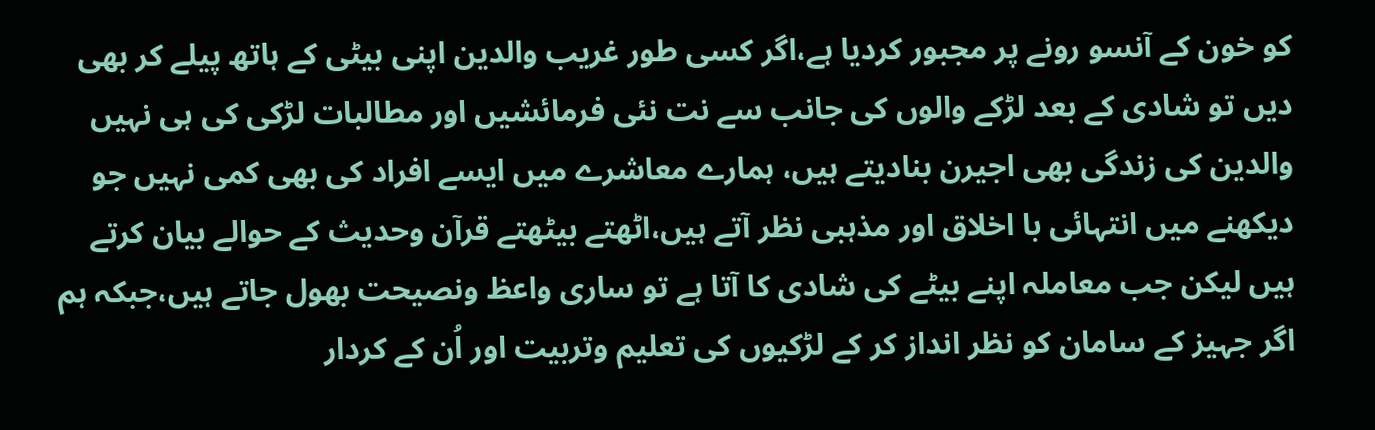کو خون کے آنسو رونے پر مجبور کردیا ہے،اگر کسی طور غریب والدین اپنی بیٹی کے ہاتھ پیلے کر بھی دیں تو شادی کے بعد لڑکے والوں کی جانب سے نت نئی فرمائشیں اور مطالبات لڑکی کی ہی نہیں والدین کی زندگی بھی اجیرن بنادیتے ہیں، ہمارے معاشرے میں ایسے افراد کی بھی کمی نہیں جو دیکھنے میں انتہائی با اخلاق اور مذہبی نظر آتے ہیں،اٹھتے بیٹھتے قرآن وحدیث کے حوالے بیان کرتے ہیں لیکن جب معاملہ اپنے بیٹے کی شادی کا آتا ہے تو ساری واعظ ونصیحت بھول جاتے ہیں،جبکہ ہم اگر جہیز کے سامان کو نظر انداز کر کے لڑکیوں کی تعلیم وتربیت اور اُن کے کردار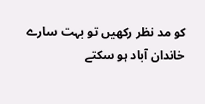کو مد نظر رکھیں تو بہت سارے خاندان آباد ہو سکتے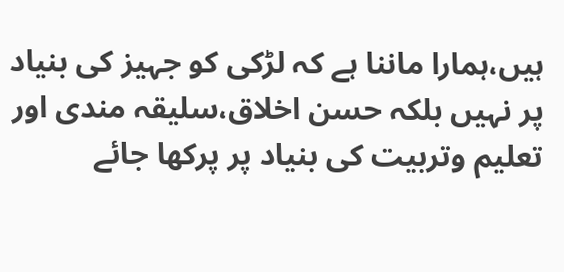ہیں،ہمارا ماننا ہے کہ لڑکی کو جہیز کی بنیاد پر نہیں بلکہ حسن اخلاق،سلیقہ مندی اور تعلیم وتربیت کی بنیاد پر پرکھا جائے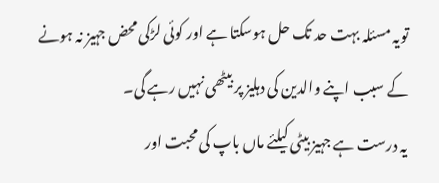تویہ مسئلہ بہت حد تک حل ہوسکتا ہے اور کوئی لڑکی محض جہیز نہ ہونے کے سبب اپنے والدین کی دہلیز پر بیٹھی نہیں رہے گی۔
یہ درست ہے جہیز بیٹی کیلئے ماں باپ کی محبت اور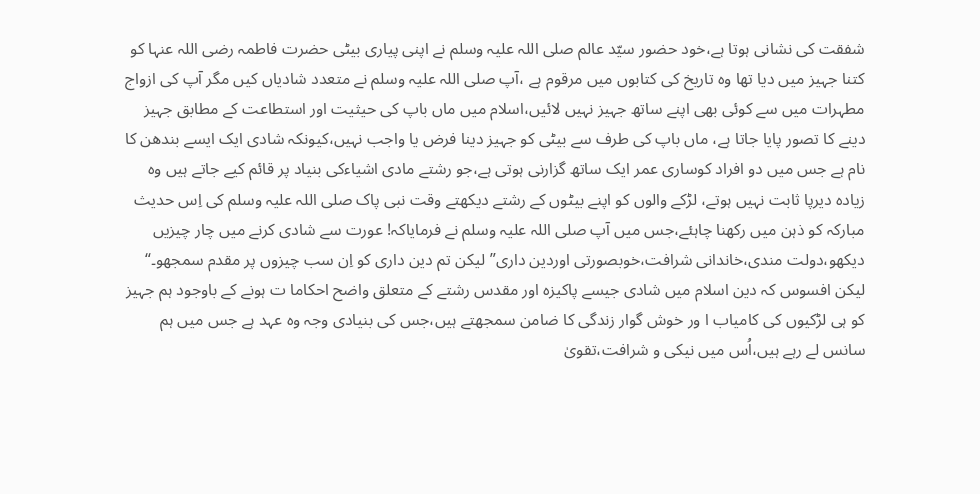شفقت کی نشانی ہوتا ہے،خود حضور سیّد عالم صلی اللہ علیہ وسلم نے اپنی پیاری بیٹی حضرت فاطمہ رضی اللہ عنہا کو کتنا جہیز میں دیا تھا وہ تاریخ کی کتابوں میں مرقوم ہے ،آپ صلی اللہ علیہ وسلم نے متعدد شادیاں کیں مگر آپ کی ازواج مطہرات میں سے کوئی بھی اپنے ساتھ جہیز نہیں لائیں،اسلام میں ماں باپ کی حیثیت اور استطاعت کے مطابق جہیز دینے کا تصور پایا جاتا ہے، ماں باپ کی طرف سے بیٹی کو جہیز دینا فرض یا واجب نہیں،کیونکہ شادی ایک ایسے بندھن کا نام ہے جس میں دو افراد کوساری عمر ایک ساتھ گزارنی ہوتی ہے،جو رشتے مادی اشیاءکی بنیاد پر قائم کیے جاتے ہیں وہ زیادہ دیرپا ثابت نہیں ہوتے، لڑکے والوں کو اپنے بیٹوں کے رشتے دیکھتے وقت نبی پاک صلی اللہ علیہ وسلم کی اِس حدیث مبارکہ کو ذہن میں رکھنا چاہئے،جس میں آپ صلی اللہ علیہ وسلم نے فرمایاکہ! عورت سے شادی کرنے میں چار چیزیں دیکھو،دولت مندی،خاندانی شرافت،خوبصورتی اوردین داری”لیکن تم دین داری کو اِن سب چیزوں پر مقدم سمجھو۔“
لیکن افسوس کہ دین اسلام میں شادی جیسے پاکیزہ اور مقدس رشتے کے متعلق واضح احکاما ت ہونے کے باوجود ہم جہیز کو ہی لڑکیوں کی کامیاب ا ور خوش گوار زندگی کا ضامن سمجھتے ہیں،جس کی بنیادی وجہ وہ عہد ہے جس میں ہم سانس لے رہے ہیں،اُس میں نیکی و شرافت،تقویٰ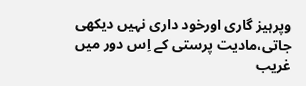وپرہیز گاری اورخود داری نہیں دیکھی جاتی،مادیت پرستی کے اِس دور میں غریب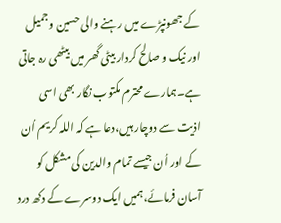کے جھونپڑے میں رہنے والی حسین وجمیل اور نیک و صالح کردار بیٹی گھر میں بیٹھی رہ جاتی ہے۔ہمارے محترم مکتوب نگار بھی اسی اذیت سے دوچار ہیں،دعا ہے کہ اللہ کریم اُن کے اور اُن جیسے تمام والدین کی مشکل کو آسان فرمائے،ہمیں ایک دوسرے کے دکھ درد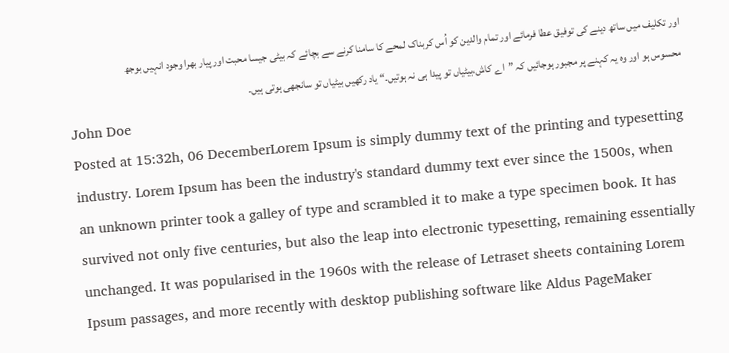اور تکلیف میں ساتھ دینے کی توفیق عطا فرمائے اور تمام والدین کو اُس کربناک لمحے کا سامنا کرنے سے بچائے کہ بیٹی جیسا محبت اور پیار بھرا وجود انہیں بوجھ محسوس ہو اور وہ یہ کہنے پر مجبور ہوجائیں کہ ”اے کاش،بیٹیاں تو پیدا ہی نہ ہوتیں۔“ یاد رکھیں بیٹیاں تو سانجھی ہوتی ہیں۔
John Doe
Posted at 15:32h, 06 DecemberLorem Ipsum is simply dummy text of the printing and typesetting industry. Lorem Ipsum has been the industry's standard dummy text ever since the 1500s, when an unknown printer took a galley of type and scrambled it to make a type specimen book. It has survived not only five centuries, but also the leap into electronic typesetting, remaining essentially unchanged. It was popularised in the 1960s with the release of Letraset sheets containing Lorem Ipsum passages, and more recently with desktop publishing software like Aldus PageMaker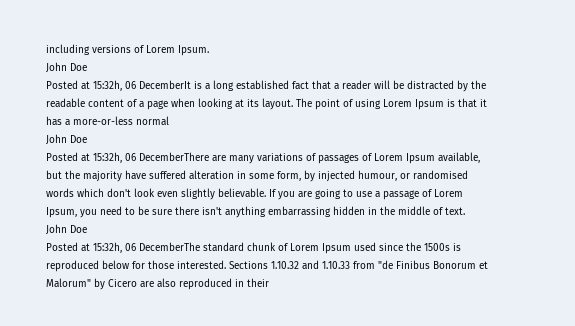including versions of Lorem Ipsum.
John Doe
Posted at 15:32h, 06 DecemberIt is a long established fact that a reader will be distracted by the readable content of a page when looking at its layout. The point of using Lorem Ipsum is that it has a more-or-less normal
John Doe
Posted at 15:32h, 06 DecemberThere are many variations of passages of Lorem Ipsum available, but the majority have suffered alteration in some form, by injected humour, or randomised words which don't look even slightly believable. If you are going to use a passage of Lorem Ipsum, you need to be sure there isn't anything embarrassing hidden in the middle of text.
John Doe
Posted at 15:32h, 06 DecemberThe standard chunk of Lorem Ipsum used since the 1500s is reproduced below for those interested. Sections 1.10.32 and 1.10.33 from "de Finibus Bonorum et Malorum" by Cicero are also reproduced in their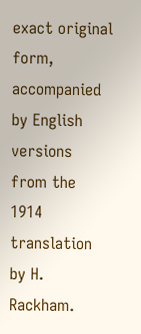exact original form, accompanied by English versions from the 1914 translation by H. Rackham.